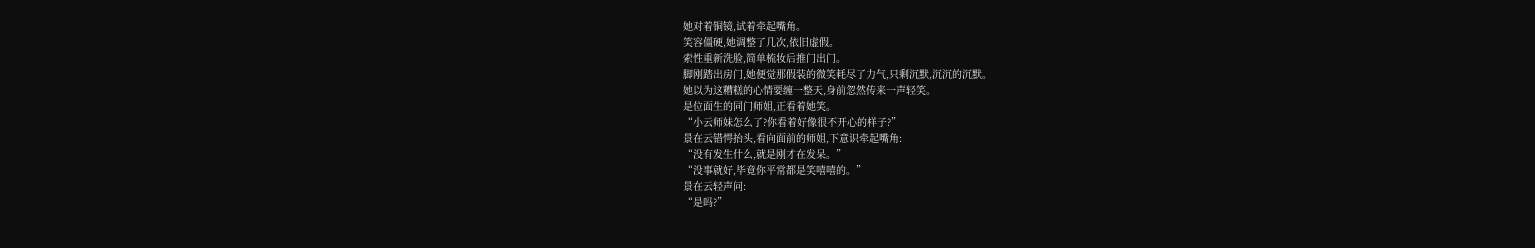她对着铜镜,试着牵起嘴角。
笑容僵硬,她调整了几次,依旧虚假。
索性重新洗脸,简单梳妆后推门出门。
脚刚踏出房门,她便觉那假装的微笑耗尽了力气,只剩沉默,沉沉的沉默。
她以为这糟糕的心情要缠一整天,身前忽然传来一声轻笑。
是位面生的同门师姐,正看着她笑。
“小云师妹怎么了?你看着好像很不开心的样子?”
景在云错愕抬头,看向面前的师姐,下意识牵起嘴角:
“没有发生什么,就是刚才在发呆。”
“没事就好,毕竟你平常都是笑嘻嘻的。”
景在云轻声问:
“是吗?”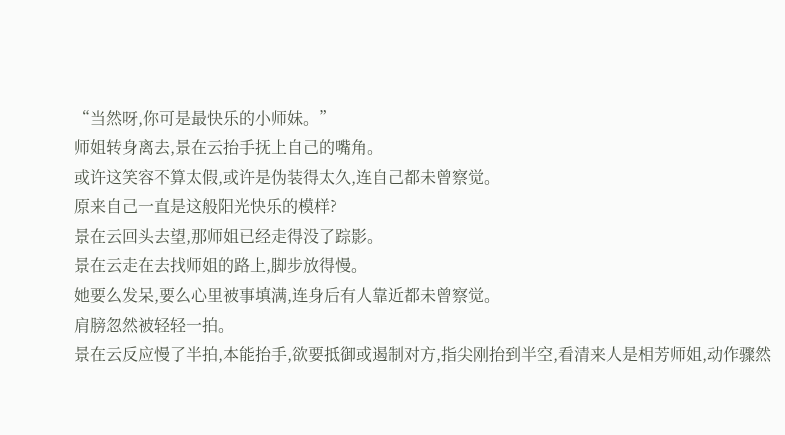“当然呀,你可是最快乐的小师妹。”
师姐转身离去,景在云抬手抚上自己的嘴角。
或许这笑容不算太假,或许是伪装得太久,连自己都未曾察觉。
原来自己一直是这般阳光快乐的模样?
景在云回头去望,那师姐已经走得没了踪影。
景在云走在去找师姐的路上,脚步放得慢。
她要么发呆,要么心里被事填满,连身后有人靠近都未曾察觉。
肩膀忽然被轻轻一拍。
景在云反应慢了半拍,本能抬手,欲要抵御或遏制对方,指尖刚抬到半空,看清来人是相芳师姐,动作骤然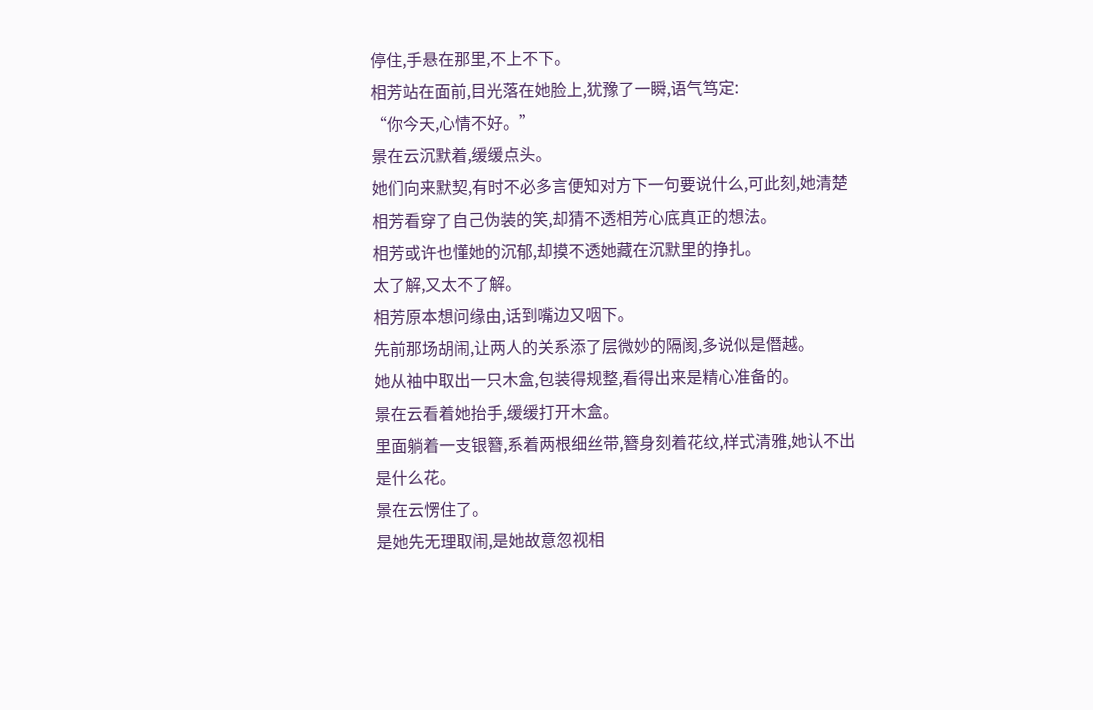停住,手悬在那里,不上不下。
相芳站在面前,目光落在她脸上,犹豫了一瞬,语气笃定:
“你今天,心情不好。”
景在云沉默着,缓缓点头。
她们向来默契,有时不必多言便知对方下一句要说什么,可此刻,她清楚相芳看穿了自己伪装的笑,却猜不透相芳心底真正的想法。
相芳或许也懂她的沉郁,却摸不透她藏在沉默里的挣扎。
太了解,又太不了解。
相芳原本想问缘由,话到嘴边又咽下。
先前那场胡闹,让两人的关系添了层微妙的隔阂,多说似是僭越。
她从袖中取出一只木盒,包装得规整,看得出来是精心准备的。
景在云看着她抬手,缓缓打开木盒。
里面躺着一支银簪,系着两根细丝带,簪身刻着花纹,样式清雅,她认不出是什么花。
景在云愣住了。
是她先无理取闹,是她故意忽视相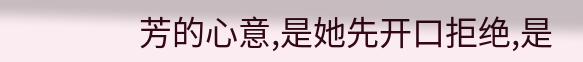芳的心意,是她先开口拒绝,是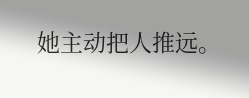她主动把人推远。